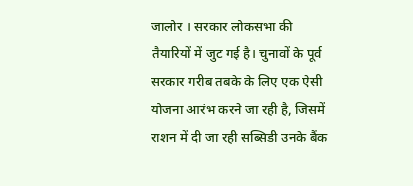जालोर । सरकार लोकसभा की तैयारियों में जुट गई है। चुनावों के पूर्व सरकार गरीब तबके के लिए एक ऐसी योजना आरंभ करने जा रही है, जिसमें राशन में दी जा रही सब्सिडी उनके बैंक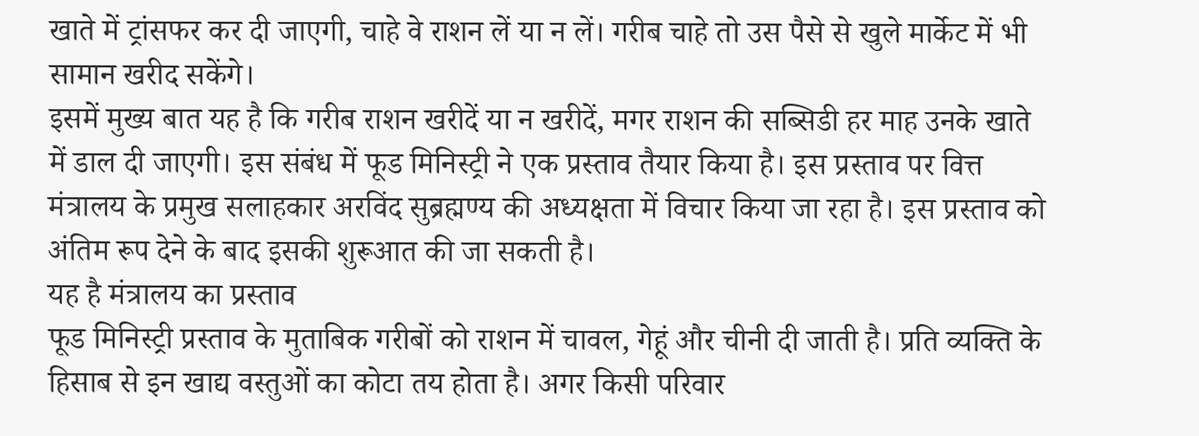खाते में ट्रांसफर कर दी जाएगी, चाहे वे राशन लें या न लें। गरीब चाहे तो उस पैसे से खुले मार्केट में भी सामान खरीद सकेंगे।
इसमें मुख्य बात यह है कि गरीब राशन खरीदें या न खरीदें, मगर राशन की सब्सिडी हर माह उनके खाते में डाल दी जाएगी। इस संबंध में फूड मिनिस्ट्री ने एक प्रस्ताव तैयार किया है। इस प्रस्ताव पर वित्त मंत्रालय के प्रमुख सलाहकार अरविंद सुब्रह्मण्य की अध्यक्षता में विचार किया जा रहा है। इस प्रस्ताव को अंतिम रूप देने के बाद इसकी शुरूआत की जा सकती है।
यह है मंत्रालय का प्रस्ताव
फूड मिनिस्ट्री प्रस्ताव के मुताबिक गरीबों को राशन में चावल, गेहूं और चीनी दी जाती है। प्रति व्यक्ति के हिसाब से इन खाद्य वस्तुओं का कोटा तय होता है। अगर किसी परिवार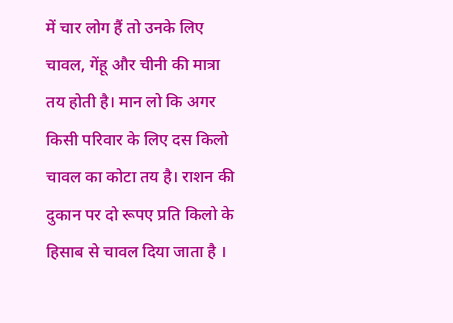में चार लोग हैं तो उनके लिए चावल, गेंहू और चीनी की मात्रा तय होती है। मान लो कि अगर किसी परिवार के लिए दस किलो चावल का कोटा तय है। राशन की दुकान पर दो रूपए प्रति किलो के हिसाब से चावल दिया जाता है ।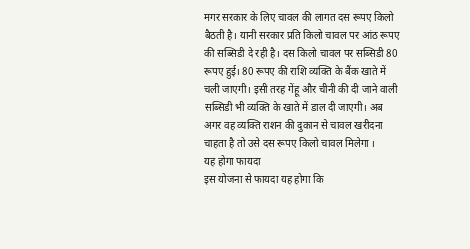मगर सरकार के लिए चावल की लागत दस रूपए किलो बैठती है। यानी सरकार प्रति किलो चावल पर आंठ रूपए की सब्सिडी दे रही है। दस किलो चावल पर सब्सिडी 80 रूपए हुई। 80 रूपए की राशि व्यक्ति के बैंक खाते में चली जाएगी। इसी तरह गेंहू और चीनी की दी जाने वाली सब्सिडी भी व्यक्ति के खाते में डाल दी जाएगी। अब अगर वह व्यक्ति राशन की दुकान से चावल खरीदना चाहता है तो उसे दस रूपए किलो चावल मिलेगा ।
यह होगा फायदा
इस योजना से फायदा यह होगा कि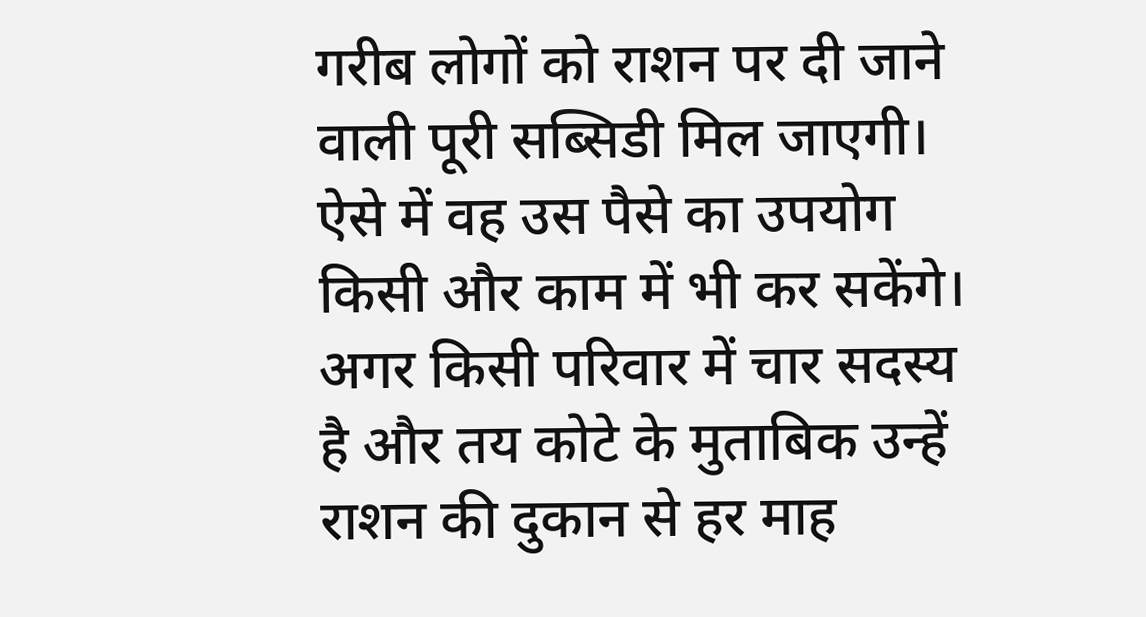गरीब लोगों को राशन पर दी जाने वाली पूरी सब्सिडी मिल जाएगी। ऐसे में वह उस पैसे का उपयोग किसी और काम में भी कर सकेंगे। अगर किसी परिवार में चार सदस्य है और तय कोटे के मुताबिक उन्हें राशन की दुकान से हर माह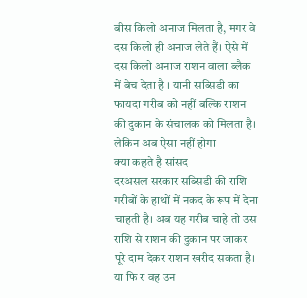बीस किलो अनाज मिलता है, मगर वे दस किलो ही अनाज लेते हैं। ऐसे में दस किलो अनाज राशन वाला ब्लैक में बेच देता है । यानी सब्सिडी का फायदा गरीब को नहीं बल्कि राशन की दुकान के संचालक को मिलता है। लेकिन अब ऐसा नहीं होगा
क्या कहते है सांसद
दरअसल सरकार सब्सिडी की राशि गरीबों के हाथों में नकद के रूप में देना चाहती है। अब यह गरीब चाहे तो उस राशि से राशन की दुकान पर जाकर पूरे दाम देकर राशन खरीद सकता है। या फि र वह उन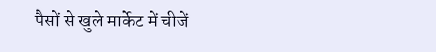पैसों से खुले मार्केट में चीजें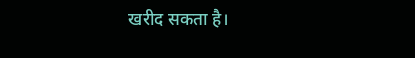खरीद सकता है।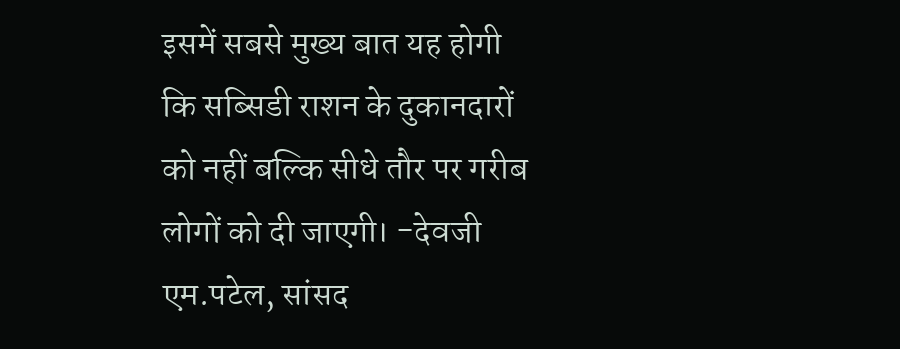इसमें सबसे मुख्य बात यह होगी कि सब्सिडी राशन के दुकानदारों को नहीं बल्कि सीधे तौर पर गरीब लोगों को दी जाएगी। -देवजी एम.पटेल, सांसद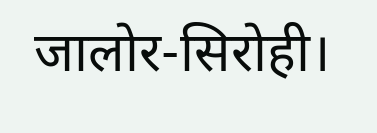जालोर-सिरोही।